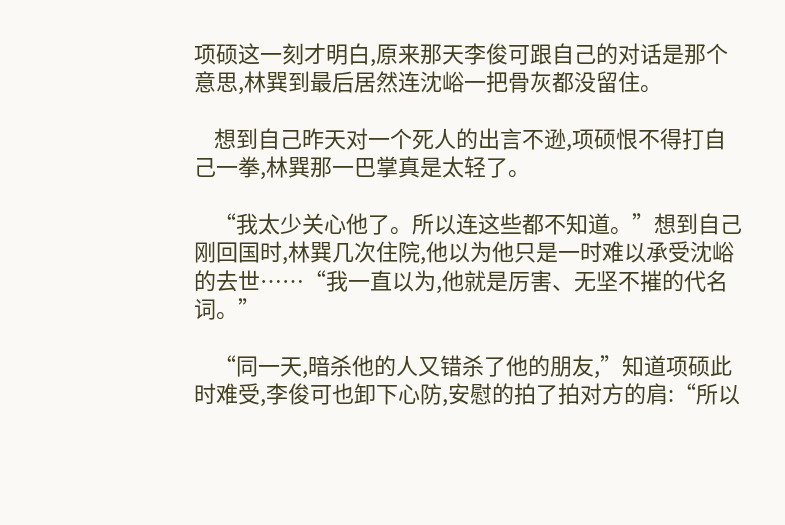项硕这一刻才明白,原来那天李俊可跟自己的对话是那个意思,林巽到最后居然连沈峪一把骨灰都没留住。

    想到自己昨天对一个死人的出言不逊,项硕恨不得打自己一拳,林巽那一巴掌真是太轻了。

    “我太少关心他了。所以连这些都不知道。”想到自己刚回国时,林巽几次住院,他以为他只是一时难以承受沈峪的去世……“我一直以为,他就是厉害、无坚不摧的代名词。”

    “同一天,暗杀他的人又错杀了他的朋友,”知道项硕此时难受,李俊可也卸下心防,安慰的拍了拍对方的肩:“所以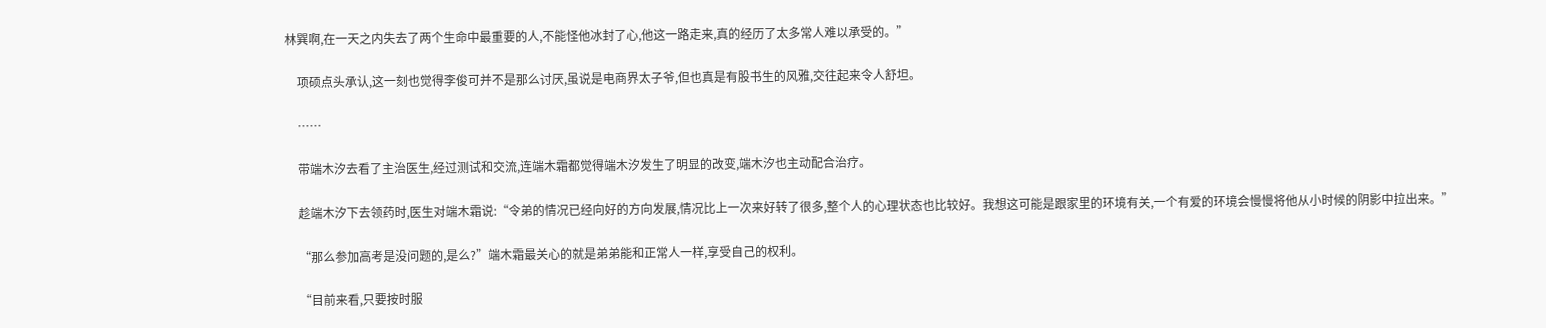林巽啊,在一天之内失去了两个生命中最重要的人,不能怪他冰封了心,他这一路走来,真的经历了太多常人难以承受的。”

    项硕点头承认,这一刻也觉得李俊可并不是那么讨厌,虽说是电商界太子爷,但也真是有股书生的风雅,交往起来令人舒坦。

    ……

    带端木汐去看了主治医生,经过测试和交流,连端木霜都觉得端木汐发生了明显的改变,端木汐也主动配合治疗。

    趁端木汐下去领药时,医生对端木霜说:“令弟的情况已经向好的方向发展,情况比上一次来好转了很多,整个人的心理状态也比较好。我想这可能是跟家里的环境有关,一个有爱的环境会慢慢将他从小时候的阴影中拉出来。”

    “那么参加高考是没问题的,是么?”端木霜最关心的就是弟弟能和正常人一样,享受自己的权利。

    “目前来看,只要按时服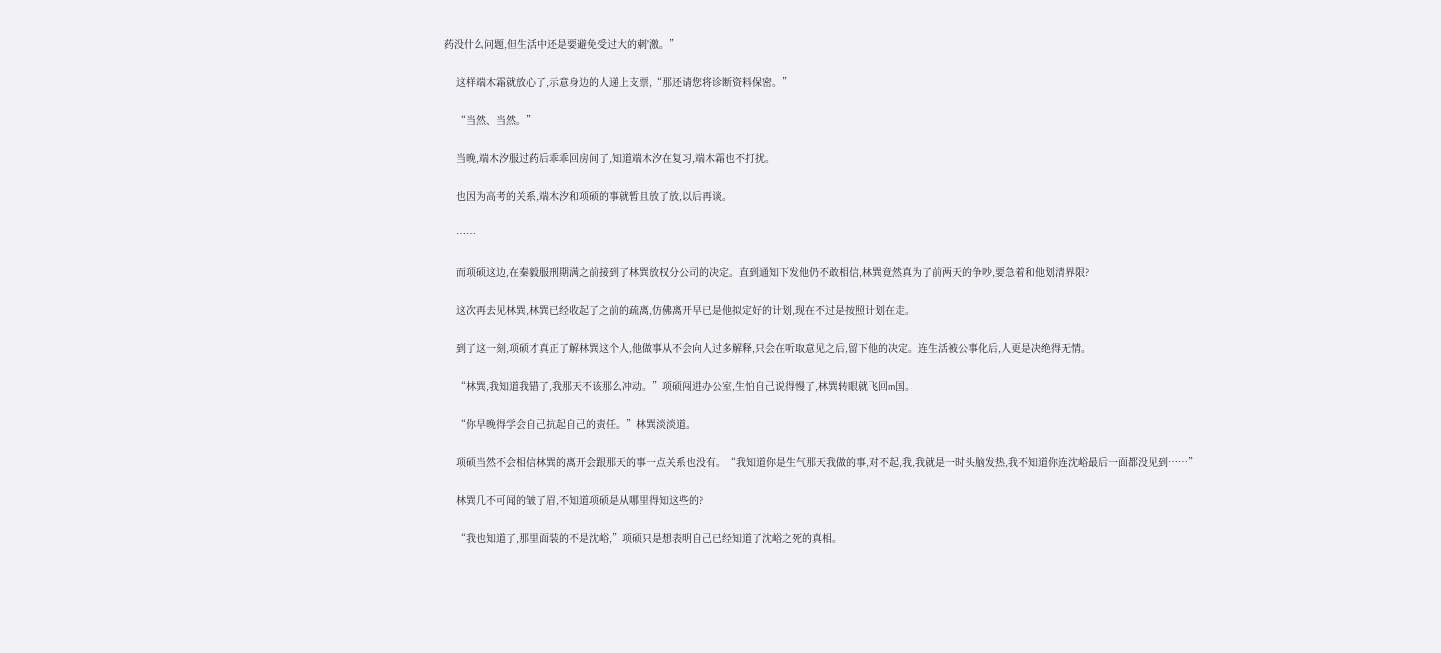药没什么问题,但生活中还是要避免受过大的刺'激。”

    这样端木霜就放心了,示意身边的人递上支票,“那还请您将诊断资料保密。”

    “当然、当然。”

    当晚,端木汐服过药后乖乖回房间了,知道端木汐在复习,端木霜也不打扰。

    也因为高考的关系,端木汐和项硕的事就暂且放了放,以后再谈。

    ……

    而项硕这边,在秦毅服刑期满之前接到了林巽放权分公司的决定。直到通知下发他仍不敢相信,林巽竟然真为了前两天的争吵,要急着和他划清界限?

    这次再去见林巽,林巽已经收起了之前的疏离,仿佛离开早已是他拟定好的计划,现在不过是按照计划在走。

    到了这一刻,项硕才真正了解林巽这个人,他做事从不会向人过多解释,只会在听取意见之后,留下他的决定。连生活被公事化后,人更是决绝得无情。

    “林巽,我知道我错了,我那天不该那么冲动。”项硕闯进办公室,生怕自己说得慢了,林巽转眼就飞回m国。

    “你早晚得学会自己抗起自己的责任。”林巽淡淡道。

    项硕当然不会相信林巽的离开会跟那天的事一点关系也没有。“我知道你是生气那天我做的事,对不起,我,我就是一时头脑发热,我不知道你连沈峪最后一面都没见到……”

    林巽几不可闻的皱了眉,不知道项硕是从哪里得知这些的?

    “我也知道了,那里面装的不是沈峪,”项硕只是想表明自己已经知道了沈峪之死的真相。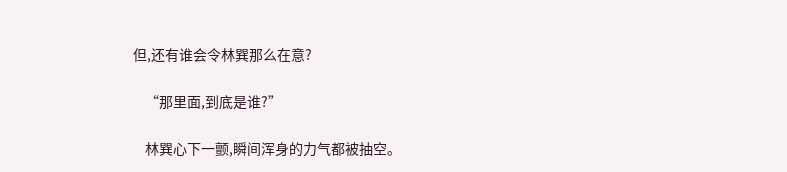但,还有谁会令林巽那么在意?

    “那里面,到底是谁?”

    林巽心下一颤,瞬间浑身的力气都被抽空。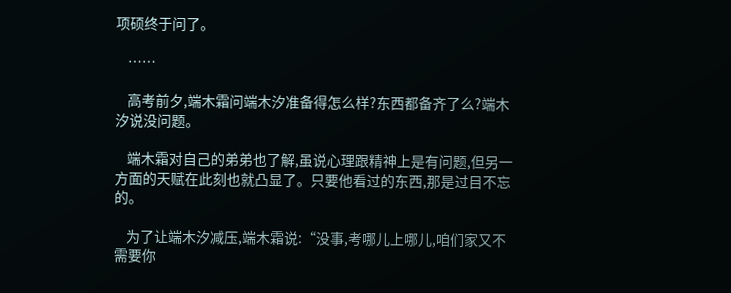项硕终于问了。

    ……

    高考前夕,端木霜问端木汐准备得怎么样?东西都备齐了么?端木汐说没问题。

    端木霜对自己的弟弟也了解,虽说心理跟精神上是有问题,但另一方面的天赋在此刻也就凸显了。只要他看过的东西,那是过目不忘的。

    为了让端木汐减压,端木霜说:“没事,考哪儿上哪儿,咱们家又不需要你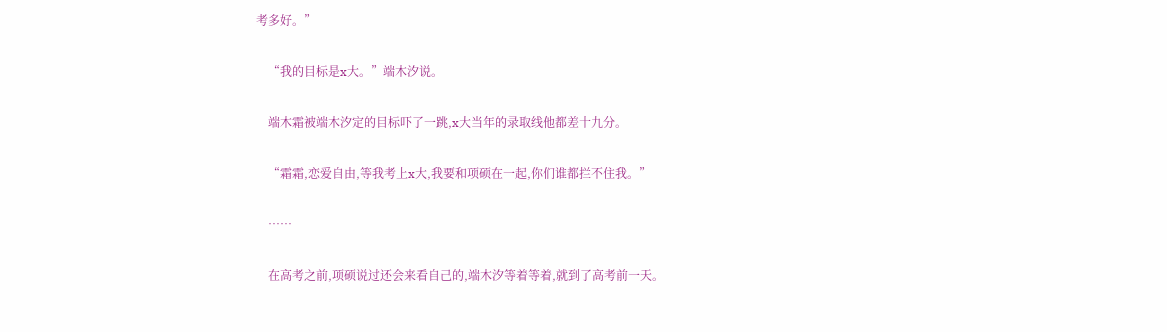考多好。”

    “我的目标是x大。”端木汐说。

    端木霜被端木汐定的目标吓了一跳,x大当年的录取线他都差十九分。

    “霜霜,恋爱自由,等我考上x大,我要和项硕在一起,你们谁都拦不住我。”

    ……

    在高考之前,项硕说过还会来看自己的,端木汐等着等着,就到了高考前一天。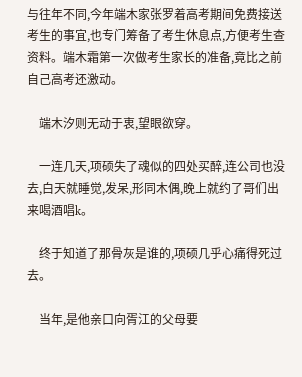与往年不同,今年端木家张罗着高考期间免费接送考生的事宜,也专门筹备了考生休息点,方便考生查资料。端木霜第一次做考生家长的准备,竟比之前自己高考还激动。

    端木汐则无动于衷,望眼欲穿。

    一连几天,项硕失了魂似的四处买醉,连公司也没去,白天就睡觉,发呆,形同木偶,晚上就约了哥们出来喝酒唱k。

    终于知道了那骨灰是谁的,项硕几乎心痛得死过去。

    当年,是他亲口向胥江的父母要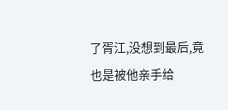了胥江,没想到最后,竟也是被他亲手给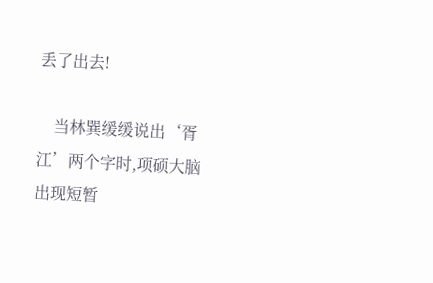丢了出去!

    当林巽缓缓说出‘胥江’两个字时,项硕大脑出现短暂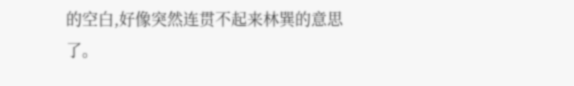的空白,好像突然连贯不起来林巽的意思了。